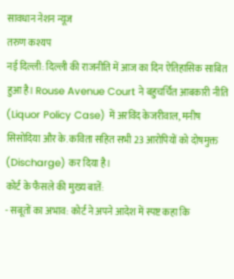सावधान नेशन न्यूज
तरुण कश्यप
नई दिल्ली: दिल्ली की राजनीति में आज का दिन ऐतिहासिक साबित हुआ है। Rouse Avenue Court ने बहुचर्चित आबकारी नीति (Liquor Policy Case) में अरविंद केजरीवाल, मनीष सिसोदिया और के. कविता सहित सभी 23 आरोपियों को दोषमुक्त (Discharge) कर दिया है।
कोर्ट के फैसले की मुख्य बातें:
- सबूतों का अभाव: कोर्ट ने अपने आदेश में स्पष्ट कहा कि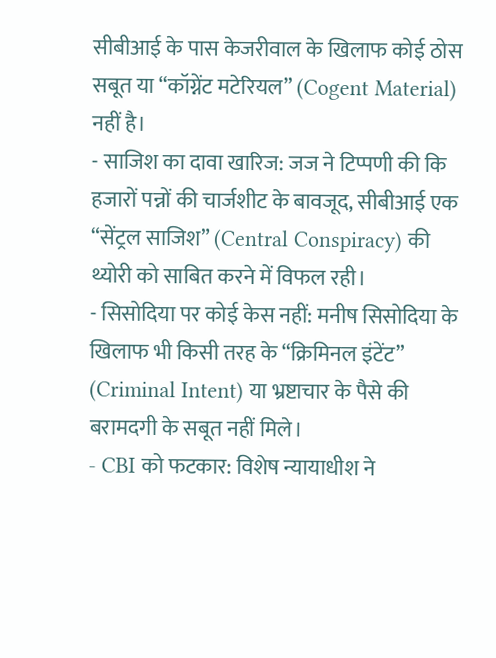सीबीआई के पास केजरीवाल के खिलाफ कोई ठोस सबूत या “कॉग्नेंट मटेरियल” (Cogent Material) नहीं है।
- साजिश का दावा खारिज: जज ने टिप्पणी की कि हजारों पन्नों की चार्जशीट के बावजूद, सीबीआई एक “सेंट्रल साजिश” (Central Conspiracy) की थ्योरी को साबित करने में विफल रही।
- सिसोदिया पर कोई केस नहीं: मनीष सिसोदिया के खिलाफ भी किसी तरह के “क्रिमिनल इंटेंट” (Criminal Intent) या भ्रष्टाचार के पैसे की बरामदगी के सबूत नहीं मिले।
- CBI को फटकार: विशेष न्यायाधीश ने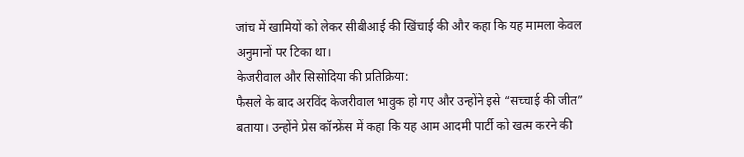जांच में खामियों को लेकर सीबीआई की खिंचाई की और कहा कि यह मामला केवल अनुमानों पर टिका था।
केजरीवाल और सिसोदिया की प्रतिक्रिया:
फैसले के बाद अरविंद केजरीवाल भावुक हो गए और उन्होंने इसे “सच्चाई की जीत” बताया। उन्होंने प्रेस कॉन्फ्रेंस में कहा कि यह आम आदमी पार्टी को खत्म करने की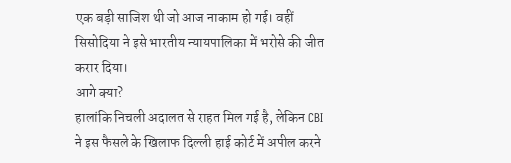एक बड़ी साजिश थी जो आज नाकाम हो गई। वहीं सिसोदिया ने इसे भारतीय न्यायपालिका में भरोसे की जीत करार दिया।
आगे क्या?
हालांकि निचली अदालत से राहत मिल गई है, लेकिन CBI ने इस फैसले के खिलाफ दिल्ली हाई कोर्ट में अपील करने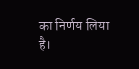का निर्णय लिया है।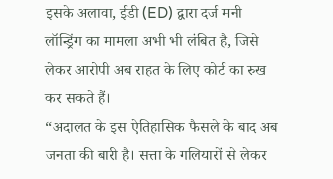इसके अलावा, ईडी (ED) द्वारा दर्ज मनी लॉन्ड्रिंग का मामला अभी भी लंबित है, जिसे लेकर आरोपी अब राहत के लिए कोर्ट का रुख कर सकते हैं।
“अदालत के इस ऐतिहासिक फैसले के बाद अब जनता की बारी है। सत्ता के गलियारों से लेकर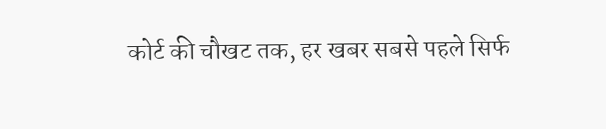कोर्ट की चौखट तक, हर खबर सबसे पहले सिर्फ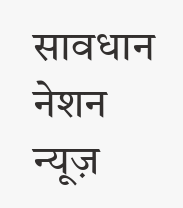सावधान नेशन न्यूज़